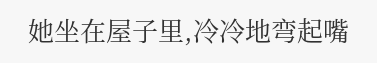她坐在屋子里,冷冷地弯起嘴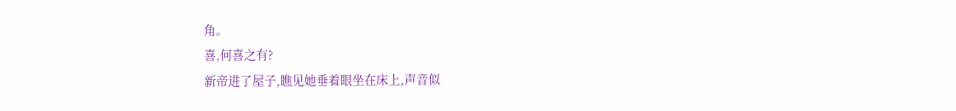角。
喜,何喜之有?
新帝进了屋子,瞧见她垂着眼坐在床上,声音似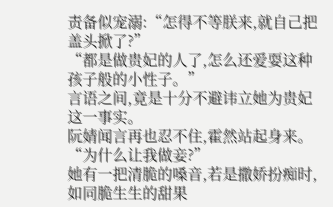责备似宠溺:“怎得不等朕来,就自己把盖头掀了?”
“都是做贵妃的人了,怎么还爱耍这种孩子般的小性子。”
言语之间,竟是十分不避讳立她为贵妃这一事实。
阮婧闻言再也忍不住,霍然站起身来。
“为什么让我做妾?”
她有一把清脆的嗓音,若是撒娇扮痴时,如同脆生生的甜果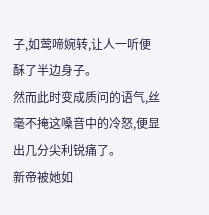子,如莺啼婉转,让人一听便酥了半边身子。
然而此时变成质问的语气,丝毫不掩这嗓音中的冷怒,便显出几分尖利锐痛了。
新帝被她如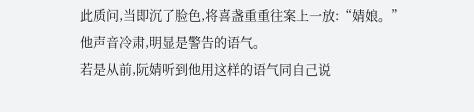此质问,当即沉了脸色,将喜盏重重往案上一放:“婧娘。”
他声音冷肃,明显是警告的语气。
若是从前,阮婧听到他用这样的语气同自己说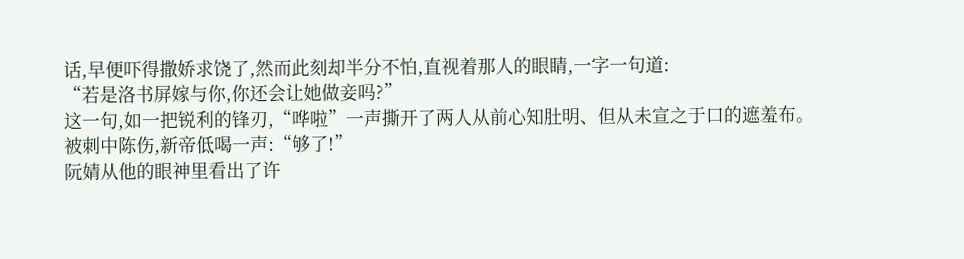话,早便吓得撒娇求饶了,然而此刻却半分不怕,直视着那人的眼睛,一字一句道:
“若是洛书屏嫁与你,你还会让她做妾吗?”
这一句,如一把锐利的锋刃,“哗啦”一声撕开了两人从前心知肚明、但从未宣之于口的遮羞布。
被刺中陈伤,新帝低喝一声:“够了!”
阮婧从他的眼神里看出了许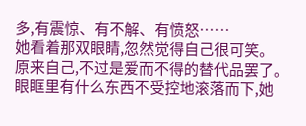多,有震惊、有不解、有愤怒……
她看着那双眼睛,忽然觉得自己很可笑。
原来自己,不过是爱而不得的替代品罢了。
眼眶里有什么东西不受控地滚落而下,她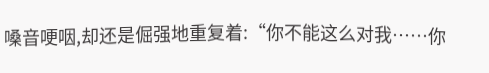嗓音哽咽,却还是倔强地重复着:“你不能这么对我……你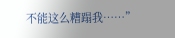不能这么糟蹋我……”